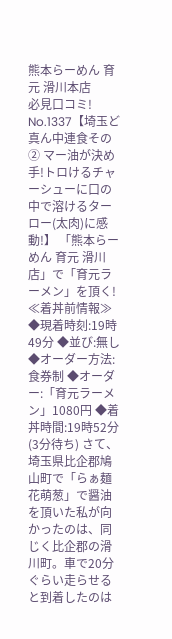熊本らーめん 育元 滑川本店
必見口コミ!
No.1337【埼玉ど真ん中連食その② マー油が決め手!トロけるチャーシューに口の中で溶けるターロー(太肉)に感動!】 「熊本らーめん 育元 滑川店」で「育元ラーメン」を頂く! ≪着丼前情報≫ ◆現着時刻:19時49分 ◆並び:無し ◆オーダー方法:食券制 ◆オーダー:「育元ラーメン」1080円 ◆着丼時間:19時52分(3分待ち) さて、埼玉県比企郡鳩山町で「らぁ麺 花萌葱」で醤油を頂いた私が向かったのは、同じく比企郡の滑川町。車で20分ぐらい走らせると到着したのは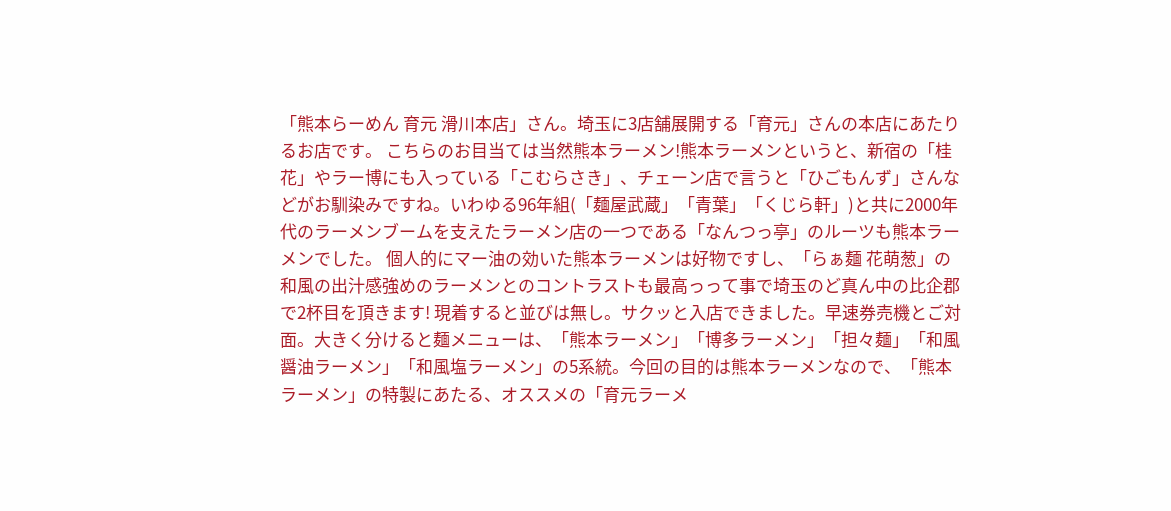「熊本らーめん 育元 滑川本店」さん。埼玉に3店舗展開する「育元」さんの本店にあたりるお店です。 こちらのお目当ては当然熊本ラーメン!熊本ラーメンというと、新宿の「桂花」やラー博にも入っている「こむらさき」、チェーン店で言うと「ひごもんず」さんなどがお馴染みですね。いわゆる96年組(「麺屋武蔵」「青葉」「くじら軒」)と共に2000年代のラーメンブームを支えたラーメン店の一つである「なんつっ亭」のルーツも熊本ラーメンでした。 個人的にマー油の効いた熊本ラーメンは好物ですし、「らぁ麺 花萌葱」の和風の出汁感強めのラーメンとのコントラストも最高っって事で埼玉のど真ん中の比企郡で2杯目を頂きます! 現着すると並びは無し。サクッと入店できました。早速券売機とご対面。大きく分けると麺メニューは、「熊本ラーメン」「博多ラーメン」「担々麺」「和風醤油ラーメン」「和風塩ラーメン」の5系統。今回の目的は熊本ラーメンなので、「熊本ラーメン」の特製にあたる、オススメの「育元ラーメ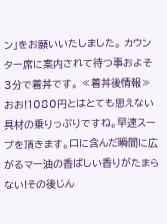ン」をお願いいたしました。 カウンター席に案内されて待つ事およそ3分で着丼です。 ≪着丼後情報≫ おお!1080円とはとても思えない具材の乗りっぷりですね。早速スープを頂きます。口に含んだ瞬間に広がるマー油の香ばしい香りがたまらない!その後じん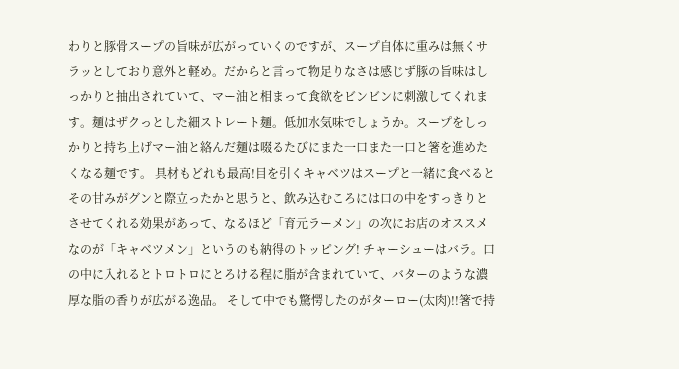わりと豚骨スープの旨味が広がっていくのですが、スープ自体に重みは無くサラッとしており意外と軽め。だからと言って物足りなさは感じず豚の旨味はしっかりと抽出されていて、マー油と相まって食欲をビンビンに刺激してくれます。麺はザクっとした細ストレート麺。低加水気味でしょうか。スープをしっかりと持ち上げマー油と絡んだ麺は啜るたびにまた一口また一口と箸を進めたくなる麺です。 具材もどれも最高!目を引くキャベツはスープと一緒に食べるとその甘みがグンと際立ったかと思うと、飲み込むころには口の中をすっきりとさせてくれる効果があって、なるほど「育元ラーメン」の次にお店のオススメなのが「キャベツメン」というのも納得のトッピング! チャーシューはバラ。口の中に入れるとトロトロにとろける程に脂が含まれていて、バターのような濃厚な脂の香りが広がる逸品。 そして中でも驚愕したのがターロー(太肉)!!箸で持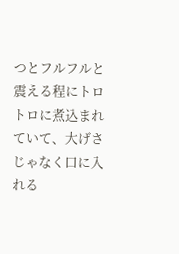つとフルフルと震える程にトロトロに煮込まれていて、大げさじゃなく口に入れる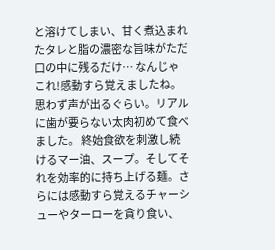と溶けてしまい、甘く煮込まれたタレと脂の濃密な旨味がただ口の中に残るだけ… なんじゃこれ!感動すら覚えましたね。思わず声が出るぐらい。リアルに歯が要らない太肉初めて食べました。 終始食欲を刺激し続けるマー油、スープ。そしてそれを効率的に持ち上げる麺。さらには感動すら覚えるチャーシューやターローを貪り食い、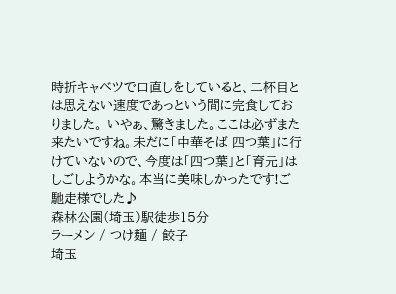時折キャベツで口直しをしていると、二杯目とは思えない速度であっという間に完食しておりました。 いやぁ、驚きました。ここは必ずまた来たいですね。未だに「中華そば 四つ葉」に行けていないので、今度は「四つ葉」と「育元」はしごしようかな。本当に美味しかったです!ご馳走様でした♪
森林公園(埼玉)駅徒歩15分
ラーメン / つけ麺 / 餃子
埼玉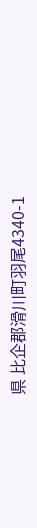県 比企郡滑川町羽尾4340-1